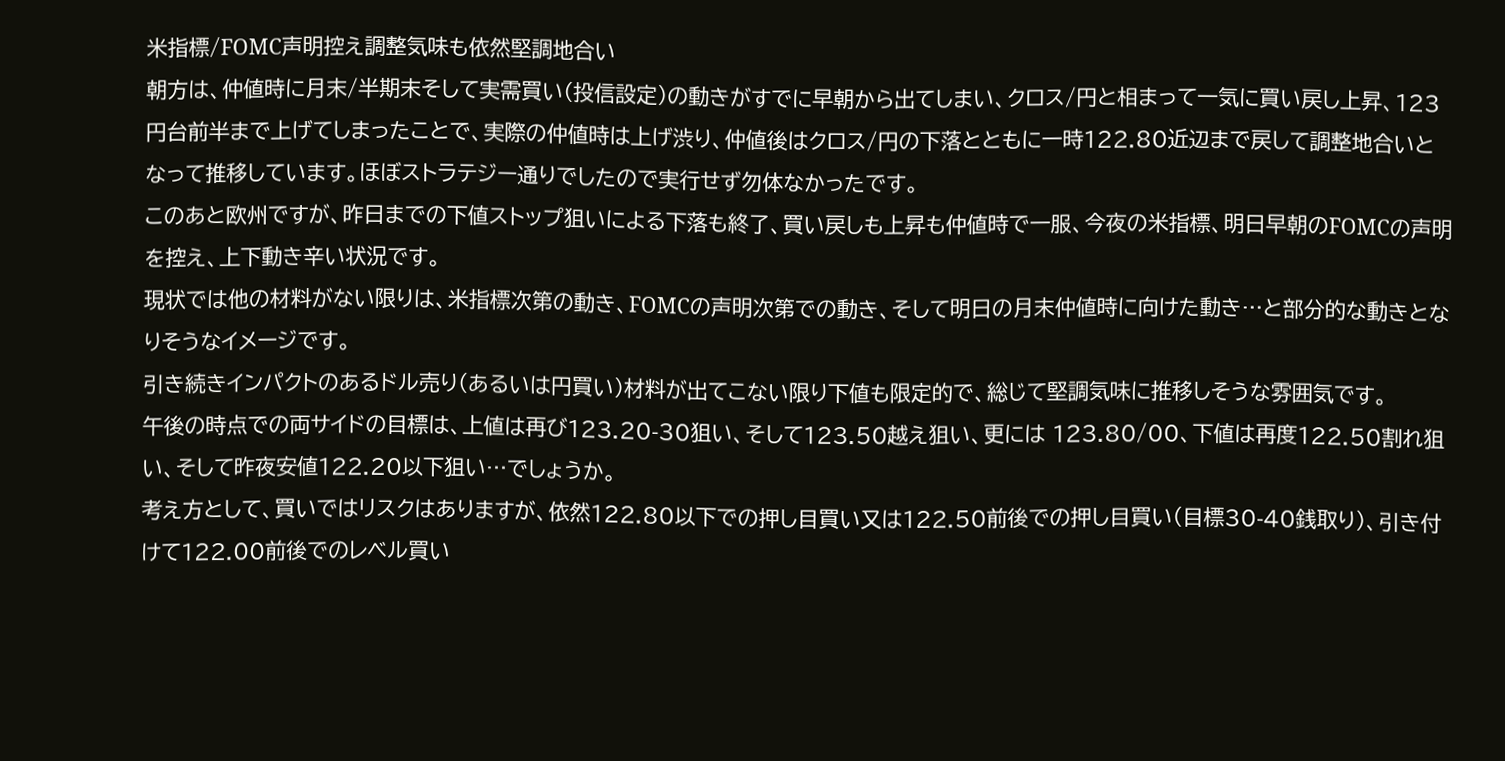米指標/FOMC声明控え調整気味も依然堅調地合い
朝方は、仲値時に月末/半期末そして実需買い(投信設定)の動きがすでに早朝から出てしまい、クロス/円と相まって一気に買い戻し上昇、123円台前半まで上げてしまったことで、実際の仲値時は上げ渋り、仲値後はクロス/円の下落とともに一時122.80近辺まで戻して調整地合いとなって推移しています。ほぼストラテジー通りでしたので実行せず勿体なかったです。
このあと欧州ですが、昨日までの下値ストップ狙いによる下落も終了、買い戻しも上昇も仲値時で一服、今夜の米指標、明日早朝のFOMCの声明を控え、上下動き辛い状況です。
現状では他の材料がない限りは、米指標次第の動き、FOMCの声明次第での動き、そして明日の月末仲値時に向けた動き…と部分的な動きとなりそうなイメージです。
引き続きインパクトのあるドル売り(あるいは円買い)材料が出てこない限り下値も限定的で、総じて堅調気味に推移しそうな雰囲気です。
午後の時点での両サイドの目標は、上値は再び123.20-30狙い、そして123.50越え狙い、更には 123.80/00、下値は再度122.50割れ狙い、そして昨夜安値122.20以下狙い…でしょうか。
考え方として、買いではリスクはありますが、依然122.80以下での押し目買い又は122.50前後での押し目買い(目標30-40銭取り)、引き付けて122.00前後でのレベル買い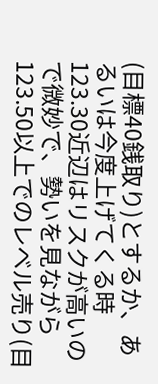(目標40銭取り)とするか、あるいは今度上げてくる時123.30近辺はリスクが高いので微妙で、勢いを見ながら123.50以上でのレベル売り(目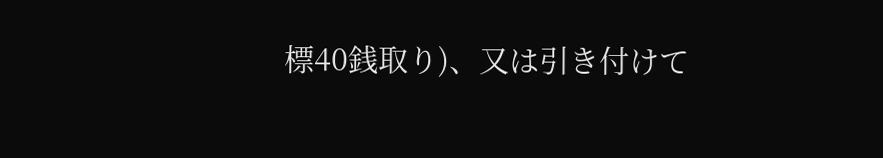標40銭取り)、又は引き付けて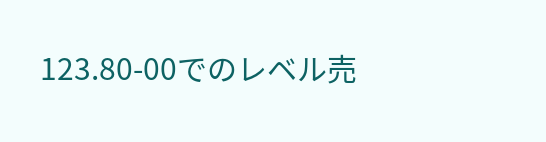123.80-00でのレベル売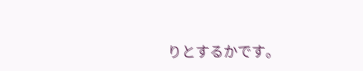りとするかです。